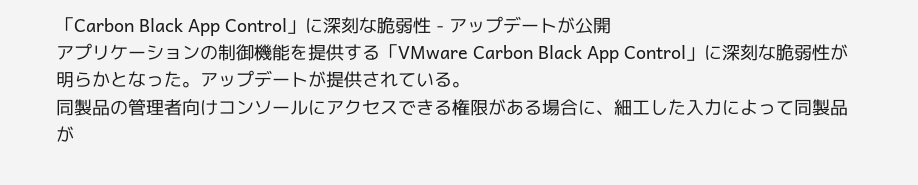「Carbon Black App Control」に深刻な脆弱性 - アップデートが公開
アプリケーションの制御機能を提供する「VMware Carbon Black App Control」に深刻な脆弱性が明らかとなった。アップデートが提供されている。
同製品の管理者向けコンソールにアクセスできる権限がある場合に、細工した入力によって同製品が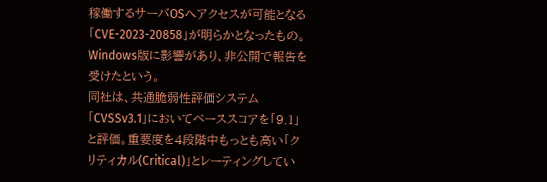稼働するサーバOSへアクセスが可能となる「CVE-2023-20858」が明らかとなったもの。Windows版に影響があり、非公開で報告を受けたという。
同社は、共通脆弱性評価システム「CVSSv3.1」においてベーススコアを「9.1」と評価。重要度を4段階中もっとも高い「クリティカル(Critical)」とレーティングしてい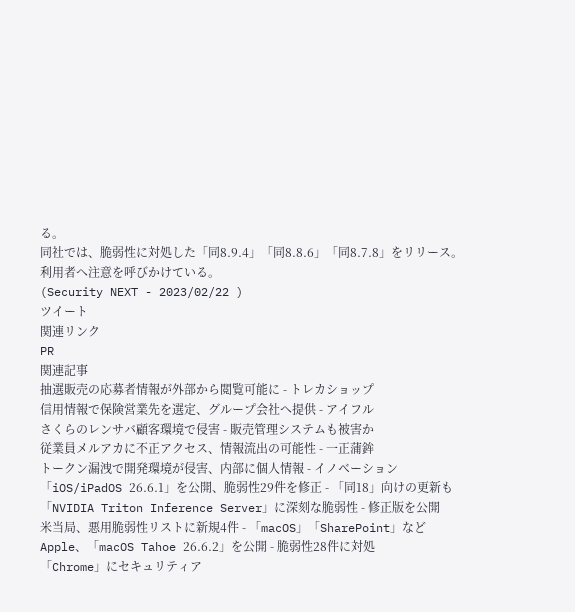る。
同社では、脆弱性に対処した「同8.9.4」「同8.8.6」「同8.7.8」をリリース。利用者へ注意を呼びかけている。
(Security NEXT - 2023/02/22 )
ツイート
関連リンク
PR
関連記事
抽選販売の応募者情報が外部から閲覧可能に - トレカショップ
信用情報で保険営業先を選定、グループ会社へ提供 - アイフル
さくらのレンサバ顧客環境で侵害 - 販売管理システムも被害か
従業員メルアカに不正アクセス、情報流出の可能性 - 一正蒲鉾
トークン漏洩で開発環境が侵害、内部に個人情報 - イノベーション
「iOS/iPadOS 26.6.1」を公開、脆弱性29件を修正 - 「同18」向けの更新も
「NVIDIA Triton Inference Server」に深刻な脆弱性 - 修正版を公開
米当局、悪用脆弱性リストに新規4件 - 「macOS」「SharePoint」など
Apple、「macOS Tahoe 26.6.2」を公開 - 脆弱性28件に対処
「Chrome」にセキュリティア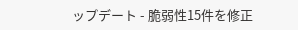ップデート - 脆弱性15件を修正